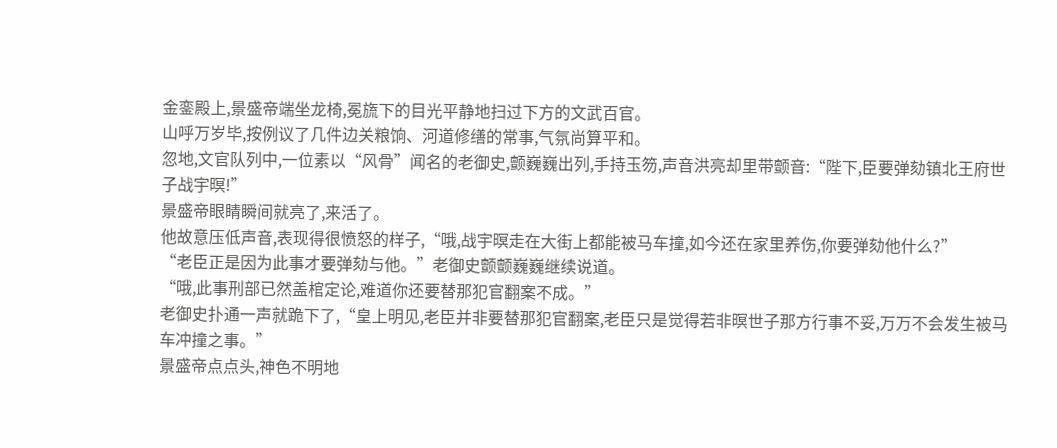金銮殿上,景盛帝端坐龙椅,冕旒下的目光平静地扫过下方的文武百官。
山呼万岁毕,按例议了几件边关粮饷、河道修缮的常事,气氛尚算平和。
忽地,文官队列中,一位素以“风骨”闻名的老御史,颤巍巍出列,手持玉笏,声音洪亮却里带颤音:“陛下,臣要弹劾镇北王府世子战宇暝!”
景盛帝眼睛瞬间就亮了,来活了。
他故意压低声音,表现得很愤怒的样子,“哦,战宇暝走在大街上都能被马车撞,如今还在家里养伤,你要弹劾他什么?”
“老臣正是因为此事才要弹劾与他。”老御史颤颤巍巍继续说道。
“哦,此事刑部已然盖棺定论,难道你还要替那犯官翻案不成。”
老御史扑通一声就跪下了,“皇上明见,老臣并非要替那犯官翻案,老臣只是觉得若非暝世子那方行事不妥,万万不会发生被马车冲撞之事。”
景盛帝点点头,神色不明地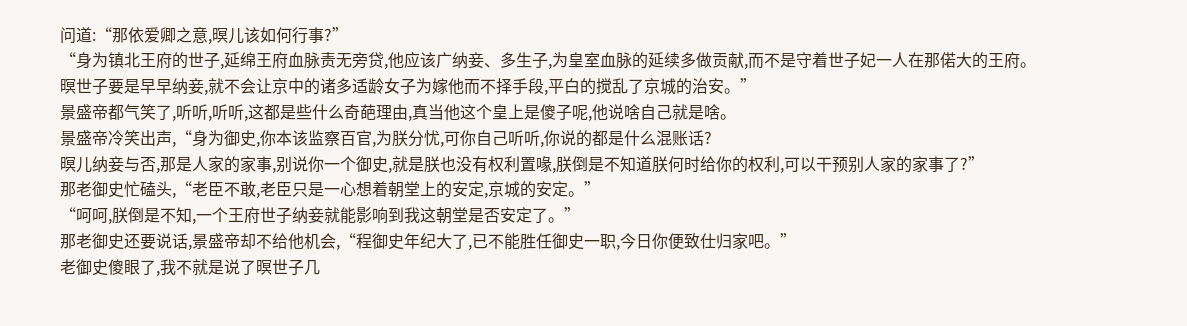问道:“那依爱卿之意,暝儿该如何行事?”
“身为镇北王府的世子,延绵王府血脉责无旁贷,他应该广纳妾、多生子,为皇室血脉的延续多做贡献,而不是守着世子妃一人在那偌大的王府。
暝世子要是早早纳妾,就不会让京中的诸多适龄女子为嫁他而不择手段,平白的搅乱了京城的治安。”
景盛帝都气笑了,听听,听听,这都是些什么奇葩理由,真当他这个皇上是傻子呢,他说啥自己就是啥。
景盛帝冷笑出声,“身为御史,你本该监察百官,为朕分忧,可你自己听听,你说的都是什么混账话?
暝儿纳妾与否,那是人家的家事,别说你一个御史,就是朕也没有权利置喙,朕倒是不知道朕何时给你的权利,可以干预别人家的家事了?”
那老御史忙磕头,“老臣不敢,老臣只是一心想着朝堂上的安定,京城的安定。”
“呵呵,朕倒是不知,一个王府世子纳妾就能影响到我这朝堂是否安定了。”
那老御史还要说话,景盛帝却不给他机会,“程御史年纪大了,已不能胜任御史一职,今日你便致仕归家吧。”
老御史傻眼了,我不就是说了暝世子几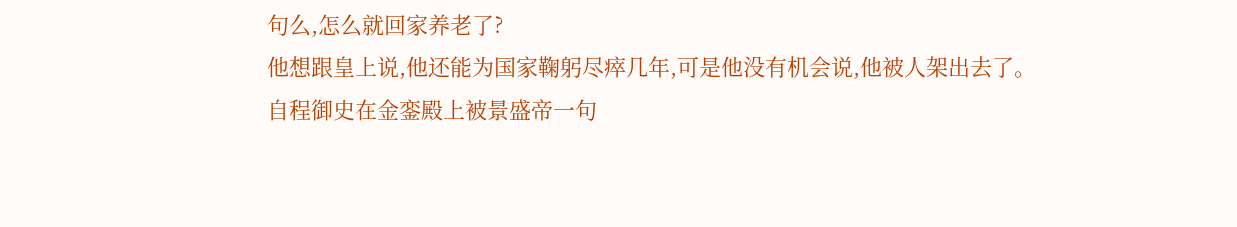句么,怎么就回家养老了?
他想跟皇上说,他还能为国家鞠躬尽瘁几年,可是他没有机会说,他被人架出去了。
自程御史在金銮殿上被景盛帝一句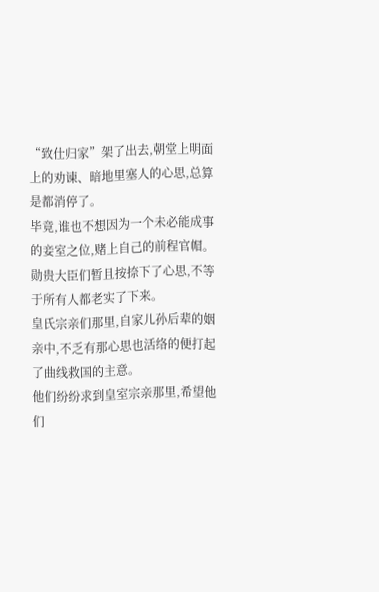“致仕归家”架了出去,朝堂上明面上的劝谏、暗地里塞人的心思,总算是都消停了。
毕竟,谁也不想因为一个未必能成事的妾室之位,赌上自己的前程官帽。
勋贵大臣们暂且按捺下了心思,不等于所有人都老实了下来。
皇氏宗亲们那里,自家儿孙后辈的姻亲中,不乏有那心思也活络的便打起了曲线救国的主意。
他们纷纷求到皇室宗亲那里,希望他们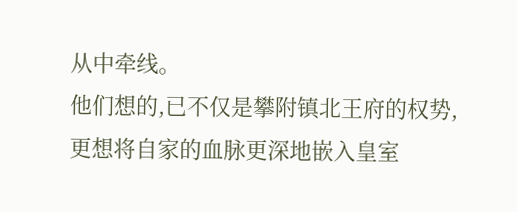从中牵线。
他们想的,已不仅是攀附镇北王府的权势,更想将自家的血脉更深地嵌入皇室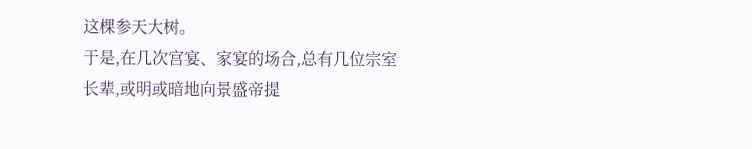这棵参天大树。
于是,在几次宫宴、家宴的场合,总有几位宗室长辈,或明或暗地向景盛帝提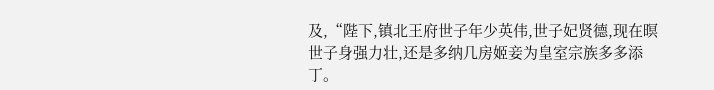及,“陛下,镇北王府世子年少英伟,世子妃贤德,现在暝世子身强力壮,还是多纳几房姬妾为皇室宗族多多添丁。